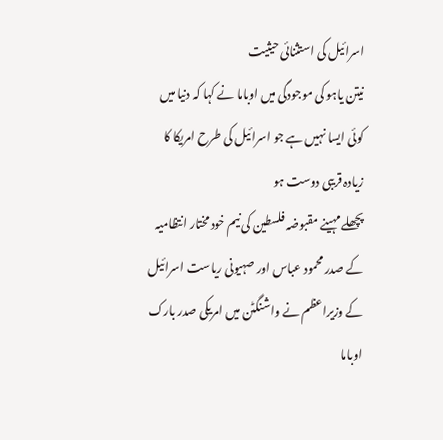اسرائیل کی استثنائی حیثیت
نیتن یاہو کی موجودگی میں اوباما نے کہا کہ دنیا میں کوئی ایسا نہیں ہے جو اسرائیل کی طرح امریکا کا زیادہ قریبی دوست ہو
پچھلے مہینے مقبوضہ فلسطین کی نیم خود مختار انتظامیہ کے صدر محمود عباس اور صہیونی ریاست اسرائیل کے وزیراعظم نے واشنگٹن میں امریکی صدر بارک اوباما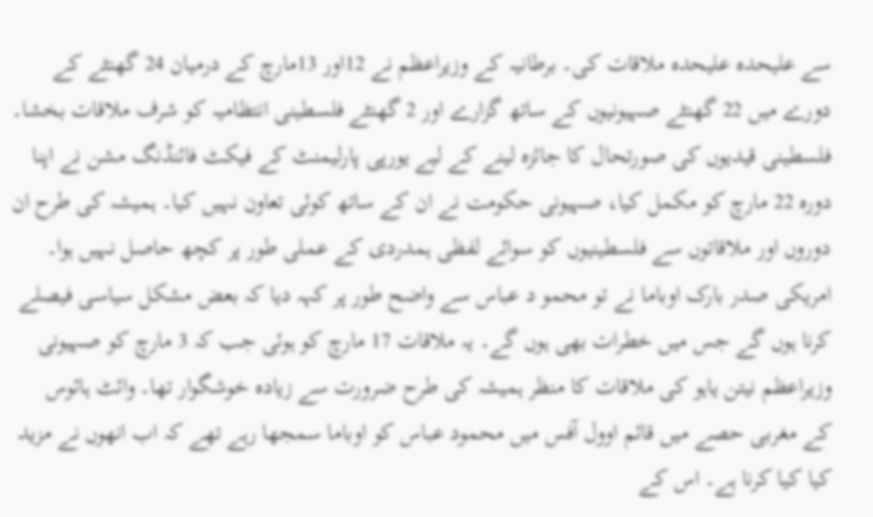سے علیحدہ علیحدہ ملاقات کی۔ برطانیہ کے وزیراعظم نے 12اور 13مارچ کے درمیان 24 گھنٹے کے دورے میں 22 گھنٹے صہیونیوں کے ساتھ گزارے اور 2 گھنٹے فلسطینی انتظامیہ کو شرف ملاقات بخشا۔ فلسطینی قیدیوں کی صورتحال کا جائزہ لینے کے لیے یورپی پارلیمنٹ کے فیکٹ فائنڈنگ مشن نے اپنا دورہ 22 مارچ کو مکمل کیا، صہیونی حکومت نے ان کے ساتھ کوئی تعاون نہیں کیا۔ ہمیشہ کی طرح ان دوروں اور ملاقاتوں سے فلسطینیوں کو سوائے لفظی ہمدردی کے عملی طور پر کچھ حاصل نہیں ہوا۔
امریکی صدر بارک اوباما نے تو محمو د عباس سے واضح طور پر کہہ دیا کہ بعض مشکل سیاسی فیصلے کرنا ہوں گے جس میں خطرات بھی ہوں گے۔ یہ ملاقات 17 مارچ کو ہوئی جب کہ 3 مارچ کو صہیونی وزیراعظم نیتن یاہو کی ملاقات کا منظر ہمیشہ کی طرح ضرورت سے زیادہ خوشگوار تھا۔ وائٹ ہائوس کے مغربی حصے میں قائم اوول آفس میں محمود عباس کو اوباما سمجھا رہے تھے کہ اب انھوں نے مزید کیا کیا کرنا ہے۔ اس کے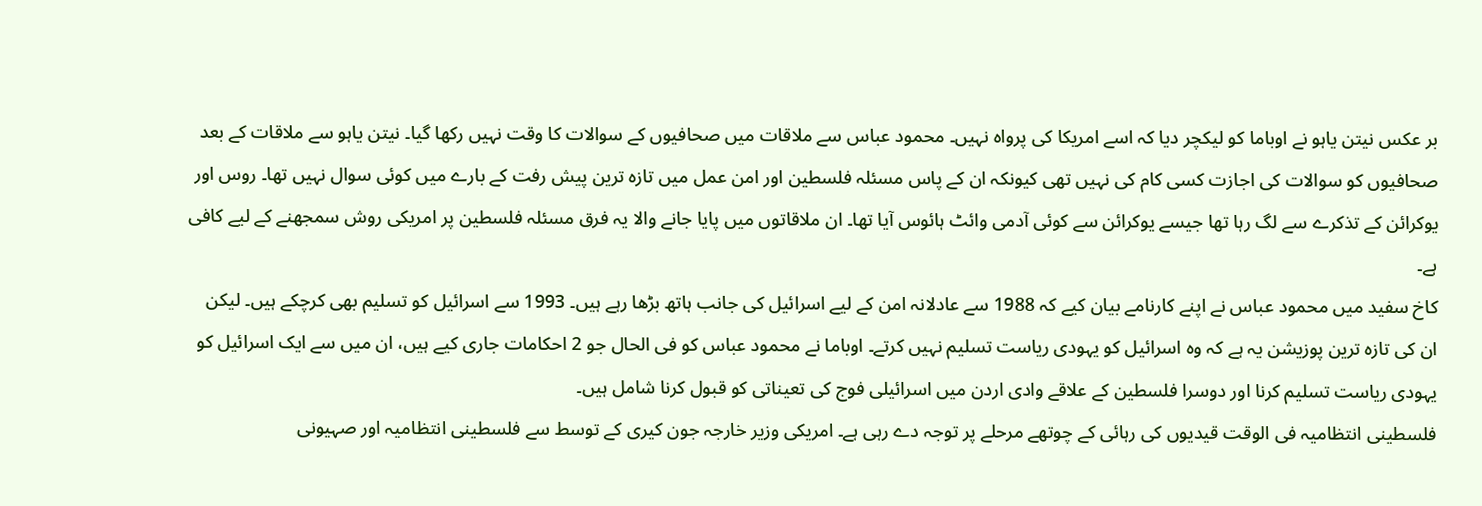بر عکس نیتن یاہو نے اوباما کو لیکچر دیا کہ اسے امریکا کی پرواہ نہیں۔ محمود عباس سے ملاقات میں صحافیوں کے سوالات کا وقت نہیں رکھا گیا۔ نیتن یاہو سے ملاقات کے بعد صحافیوں کو سوالات کی اجازت کسی کام کی نہیں تھی کیونکہ ان کے پاس مسئلہ فلسطین اور امن عمل میں تازہ ترین پیش رفت کے بارے میں کوئی سوال نہیں تھا۔ روس اور یوکرائن کے تذکرے سے لگ رہا تھا جیسے یوکرائن سے کوئی آدمی وائٹ ہائوس آیا تھا۔ ان ملاقاتوں میں پایا جانے والا یہ فرق مسئلہ فلسطین پر امریکی روش سمجھنے کے لیے کافی ہے۔
کاخ سفید میں محمود عباس نے اپنے کارنامے بیان کیے کہ 1988 سے عادلانہ امن کے لیے اسرائیل کی جانب ہاتھ بڑھا رہے ہیں۔ 1993 سے اسرائیل کو تسلیم بھی کرچکے ہیں۔ لیکن ان کی تازہ ترین پوزیشن یہ ہے کہ وہ اسرائیل کو یہودی ریاست تسلیم نہیں کرتے۔ اوباما نے محمود عباس کو فی الحال جو 2 احکامات جاری کیے ہیں، ان میں سے ایک اسرائیل کو یہودی ریاست تسلیم کرنا اور دوسرا فلسطین کے علاقے وادی اردن میں اسرائیلی فوج کی تعیناتی کو قبول کرنا شامل ہیں۔
فلسطینی انتظامیہ فی الوقت قیدیوں کی رہائی کے چوتھے مرحلے پر توجہ دے رہی ہے۔ امریکی وزیر خارجہ جون کیری کے توسط سے فلسطینی انتظامیہ اور صہیونی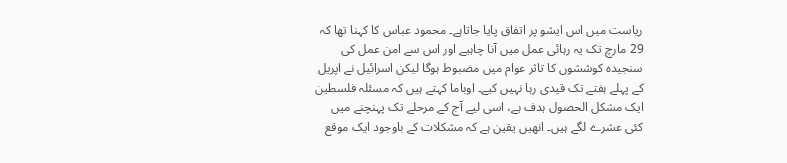ریاست میں اس ایشو پر اتفاق پایا جاتاہے۔ محمود عباس کا کہنا تھا کہ 29 مارچ تک یہ رہائی عمل میں آنا چاہیے اور اس سے امن عمل کی سنجیدہ کوششوں کا تاثر عوام میں مضبوط ہوگا لیکن اسرائیل نے اپریل کے پہلے ہفتے تک قیدی رہا نہیں کیے۔ اوباما کہتے ہیں کہ مسئلہ فلسطین ایک مشکل الحصول ہدف ہے، اسی لیے آج کے مرحلے تک پہنچنے میں کئی عشرے لگے ہیں۔ انھیں یقین ہے کہ مشکلات کے باوجود ایک موقع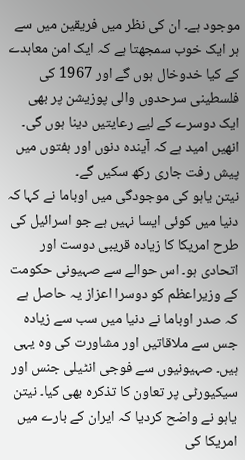موجود ہے۔ ان کی نظر میں فریقین میں سے ہر ایک خوب سمجھتا ہے کہ ایک امن معاہدے کے کیا خدوخال ہوں گے اور 1967 کی فلسطینی سرحدوں والی پوزیشن پر بھی ایک دوسرے کے لیے رعایتیں دینا ہوں گی۔ انھیں امید ہے کہ آیندہ دنوں اور ہفتوں میں پیش رفت جاری رکھ سکیں گے۔
نیتن یاہو کی موجودگی میں اوباما نے کہا کہ دنیا میں کوئی ایسا نہیں ہے جو اسرائیل کی طرح امریکا کا زیادہ قریبی دوست اور اتحادی ہو۔ اس حوالے سے صہیونی حکومت کے وزیراعظم کو دوسرا اعزاز یہ حاصل ہے کہ صدر اوباما نے دنیا میں سب سے زیادہ جس سے ملاقاتیں اور مشاورت کی وہ یہی ہیں۔ صہیونیوں سے فوجی انٹیلی جنس اور سیکیورٹی پر تعاون کا تذکرہ بھی کیا۔ نیتن یاہو نے واضح کردیا کہ ایران کے بارے میں امریکا کی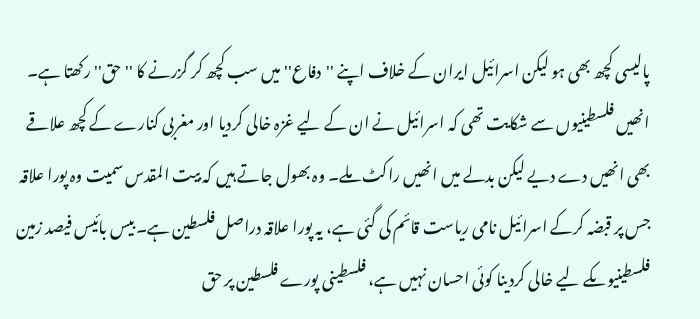پالیسی کچھ بھی ہو لیکن اسرائیل ایران کے خلاف اپنے ''دفاع'' میں سب کچھ کر گزرنے کا ''حق'' رکھتا ہے۔ انھیں فلسطینیوں سے شکایت تھی کہ اسرائیل نے ان کے لیے غزہ خالی کردیا اور مغربی کنارے کے کچھ علاقے بھی انھیں دے دیے لیکن بدلے میں انھیں راکٹ ملے۔ وہ بھول جاتے ہیں کہ بیت المقدس سمیت وہ پورا علاقہ جس پر قبضہ کرکے اسرائیل نامی ریاست قائم کی گئی ہے، یہ پورا علاقہ دراصل فلسطین ہے۔ بیس بائیس فیصد زمین فلسطینیوںکے لیے خالی کردینا کوئی احسان نہیں ہے، فلسطینی پورے فلسطین پر حق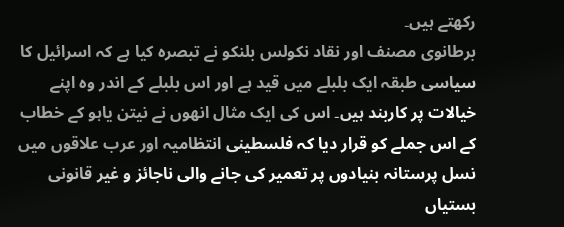رکھتے ہیں۔
برطانوی مصنف اور نقاد نکولس بلنکو نے تبصرہ کیا ہے کہ اسرائیل کا سیاسی طبقہ ایک بلبلے میں قید ہے اور اس بلبلے کے اندر وہ اپنے خیالات پر کاربند ہیں۔ اس کی ایک مثال انھوں نے نیتن یاہو کے خطاب کے اس جملے کو قرار دیا کہ فلسطینی انتظامیہ اور عرب علاقوں میں نسل پرستانہ بنیادوں پر تعمیر کی جانے والی ناجائز و غیر قانونی بستیاں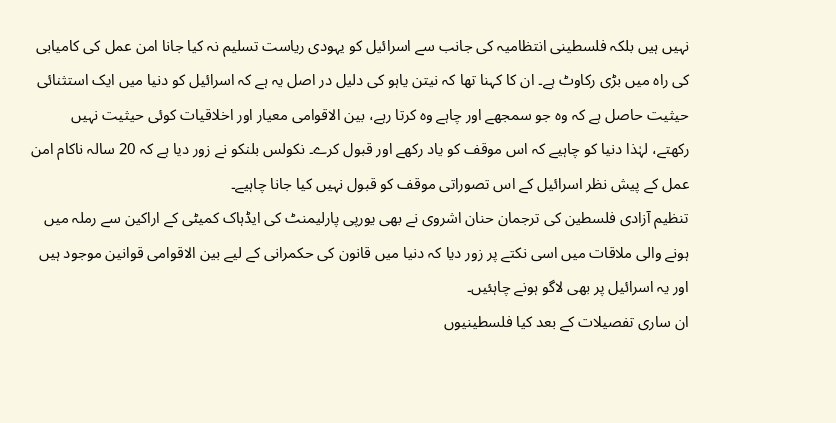نہیں ہیں بلکہ فلسطینی انتظامیہ کی جانب سے اسرائیل کو یہودی ریاست تسلیم نہ کیا جانا امن عمل کی کامیابی کی راہ میں بڑی رکاوٹ ہے۔ ان کا کہنا تھا کہ نیتن یاہو کی دلیل در اصل یہ ہے کہ اسرائیل کو دنیا میں ایک استثنائی حیثیت حاصل ہے کہ وہ جو سمجھے اور چاہے وہ کرتا رہے، بین الاقوامی معیار اور اخلاقیات کوئی حیثیت نہیں رکھتے، لہٰذا دنیا کو چاہیے کہ اس موقف کو یاد رکھے اور قبول کرے۔ نکولس بلنکو نے زور دیا ہے کہ 20 سالہ ناکام امن عمل کے پیش نظر اسرائیل کے اس تصوراتی موقف کو قبول نہیں کیا جانا چاہیے۔
تنظیم آزادی فلسطین کی ترجمان حنان اشروی نے بھی یورپی پارلیمنٹ کی ایڈہاک کمیٹی کے اراکین سے رملہ میں ہونے والی ملاقات میں اسی نکتے پر زور دیا کہ دنیا میں قانون کی حکمرانی کے لیے بین الاقوامی قوانین موجود ہیں اور یہ اسرائیل پر بھی لاگو ہونے چاہئیں۔
ان ساری تفصیلات کے بعد کیا فلسطینیوں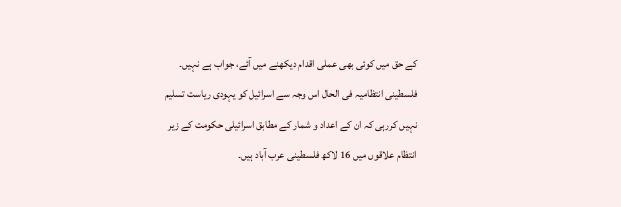کے حق میں کوئی بھی عملی اقدام دیکھنے میں آئے، جواب ہے نہیں۔ فلسطینی انتظامیہ فی الحال اس وجہ سے اسرائیل کو یہودی ریاست تسلیم نہیں کررہی کہ ان کے اعداد و شمار کے مطابق اسرائیلی حکومت کے زیر انتظام علاقوں میں 16 لاکھ فلسطینی عرب آباد ہیں۔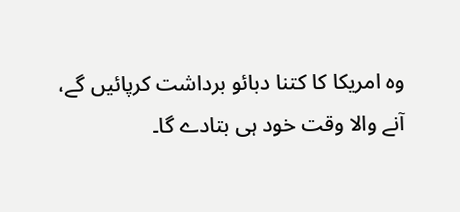وہ امریکا کا کتنا دبائو برداشت کرپائیں گے، آنے والا وقت خود ہی بتادے گا۔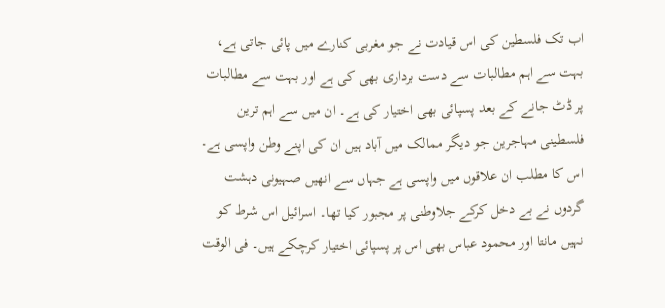اب تک فلسطین کی اس قیادت نے جو مغربی کنارے میں پائی جاتی ہے، بہت سے اہم مطالبات سے دست برداری بھی کی ہے اور بہت سے مطالبات پر ڈٹ جانے کے بعد پسپائی بھی اختیار کی ہے۔ ان میں سے اہم ترین فلسطینی مہاجرین جو دیگر ممالک میں آباد ہیں ان کی اپنے وطن واپسی ہے۔ اس کا مطلب ان علاقوں میں واپسی ہے جہاں سے انھیں صہیونی دہشت گردوں نے بے دخل کرکے جلاوطنی پر مجبور کیا تھا۔ اسرائیل اس شرط کو نہیں مانتا اور محمود عباس بھی اس پر پسپائی اختیار کرچکے ہیں۔ فی الوقت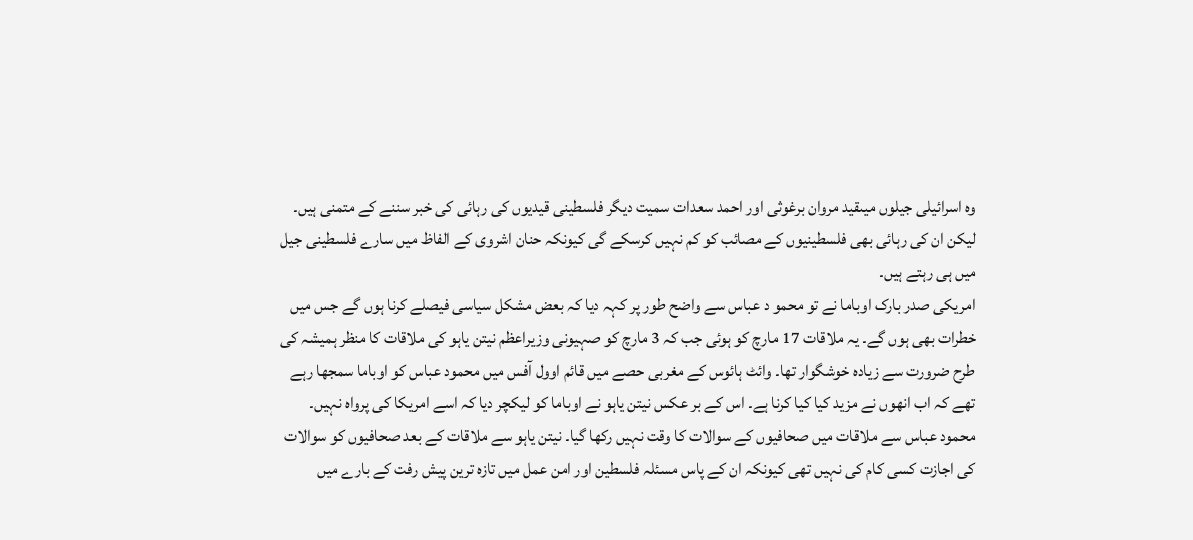وہ اسرائیلی جیلوں میںقید مروان برغوثی اور احمد سعدات سمیت دیگر فلسطینی قیدیوں کی رہائی کی خبر سننے کے متمنی ہیں۔ لیکن ان کی رہائی بھی فلسطینیوں کے مصائب کو کم نہیں کرسکے گی کیونکہ حنان اشروی کے الفاظ میں سارے فلسطینی جیل میں ہی رہتے ہیں۔
امریکی صدر بارک اوباما نے تو محمو د عباس سے واضح طور پر کہہ دیا کہ بعض مشکل سیاسی فیصلے کرنا ہوں گے جس میں خطرات بھی ہوں گے۔ یہ ملاقات 17 مارچ کو ہوئی جب کہ 3 مارچ کو صہیونی وزیراعظم نیتن یاہو کی ملاقات کا منظر ہمیشہ کی طرح ضرورت سے زیادہ خوشگوار تھا۔ وائٹ ہائوس کے مغربی حصے میں قائم اوول آفس میں محمود عباس کو اوباما سمجھا رہے تھے کہ اب انھوں نے مزید کیا کیا کرنا ہے۔ اس کے بر عکس نیتن یاہو نے اوباما کو لیکچر دیا کہ اسے امریکا کی پرواہ نہیں۔ محمود عباس سے ملاقات میں صحافیوں کے سوالات کا وقت نہیں رکھا گیا۔ نیتن یاہو سے ملاقات کے بعد صحافیوں کو سوالات کی اجازت کسی کام کی نہیں تھی کیونکہ ان کے پاس مسئلہ فلسطین اور امن عمل میں تازہ ترین پیش رفت کے بارے میں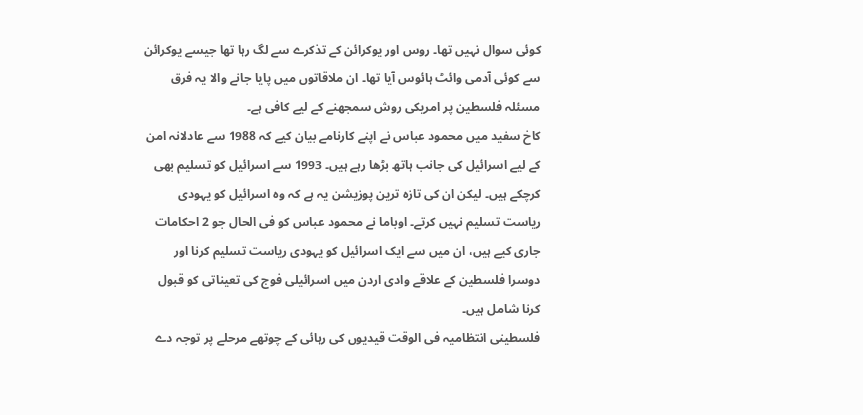کوئی سوال نہیں تھا۔ روس اور یوکرائن کے تذکرے سے لگ رہا تھا جیسے یوکرائن سے کوئی آدمی وائٹ ہائوس آیا تھا۔ ان ملاقاتوں میں پایا جانے والا یہ فرق مسئلہ فلسطین پر امریکی روش سمجھنے کے لیے کافی ہے۔
کاخ سفید میں محمود عباس نے اپنے کارنامے بیان کیے کہ 1988 سے عادلانہ امن کے لیے اسرائیل کی جانب ہاتھ بڑھا رہے ہیں۔ 1993 سے اسرائیل کو تسلیم بھی کرچکے ہیں۔ لیکن ان کی تازہ ترین پوزیشن یہ ہے کہ وہ اسرائیل کو یہودی ریاست تسلیم نہیں کرتے۔ اوباما نے محمود عباس کو فی الحال جو 2 احکامات جاری کیے ہیں، ان میں سے ایک اسرائیل کو یہودی ریاست تسلیم کرنا اور دوسرا فلسطین کے علاقے وادی اردن میں اسرائیلی فوج کی تعیناتی کو قبول کرنا شامل ہیں۔
فلسطینی انتظامیہ فی الوقت قیدیوں کی رہائی کے چوتھے مرحلے پر توجہ دے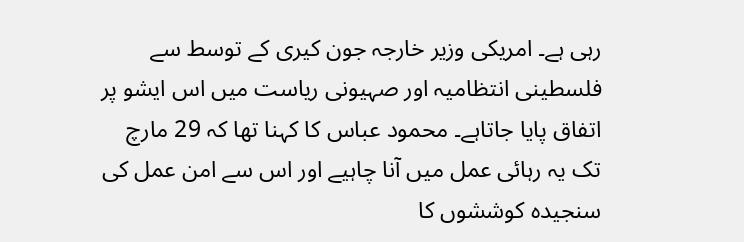رہی ہے۔ امریکی وزیر خارجہ جون کیری کے توسط سے فلسطینی انتظامیہ اور صہیونی ریاست میں اس ایشو پر اتفاق پایا جاتاہے۔ محمود عباس کا کہنا تھا کہ 29 مارچ تک یہ رہائی عمل میں آنا چاہیے اور اس سے امن عمل کی سنجیدہ کوششوں کا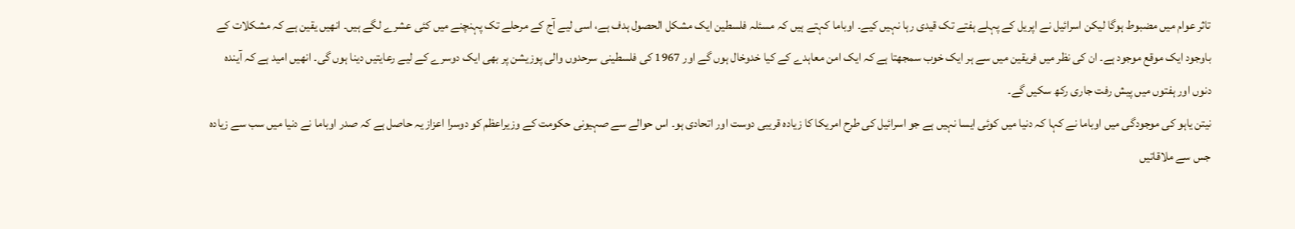تاثر عوام میں مضبوط ہوگا لیکن اسرائیل نے اپریل کے پہلے ہفتے تک قیدی رہا نہیں کیے۔ اوباما کہتے ہیں کہ مسئلہ فلسطین ایک مشکل الحصول ہدف ہے، اسی لیے آج کے مرحلے تک پہنچنے میں کئی عشرے لگے ہیں۔ انھیں یقین ہے کہ مشکلات کے باوجود ایک موقع موجود ہے۔ ان کی نظر میں فریقین میں سے ہر ایک خوب سمجھتا ہے کہ ایک امن معاہدے کے کیا خدوخال ہوں گے اور 1967 کی فلسطینی سرحدوں والی پوزیشن پر بھی ایک دوسرے کے لیے رعایتیں دینا ہوں گی۔ انھیں امید ہے کہ آیندہ دنوں اور ہفتوں میں پیش رفت جاری رکھ سکیں گے۔
نیتن یاہو کی موجودگی میں اوباما نے کہا کہ دنیا میں کوئی ایسا نہیں ہے جو اسرائیل کی طرح امریکا کا زیادہ قریبی دوست اور اتحادی ہو۔ اس حوالے سے صہیونی حکومت کے وزیراعظم کو دوسرا اعزاز یہ حاصل ہے کہ صدر اوباما نے دنیا میں سب سے زیادہ جس سے ملاقاتیں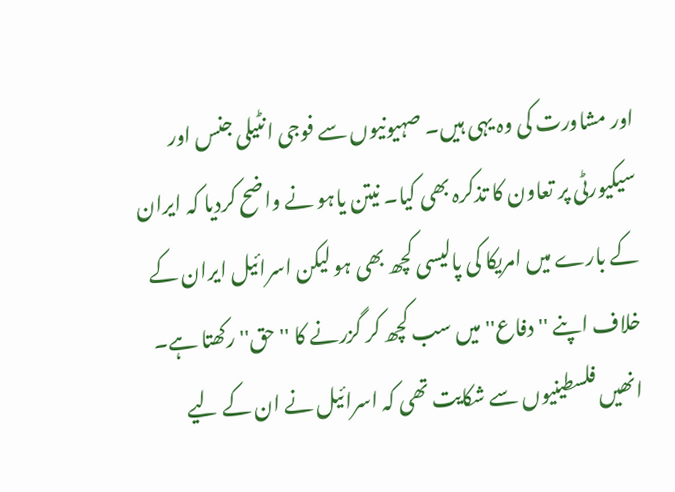اور مشاورت کی وہ یہی ہیں۔ صہیونیوں سے فوجی انٹیلی جنس اور سیکیورٹی پر تعاون کا تذکرہ بھی کیا۔ نیتن یاہو نے واضح کردیا کہ ایران کے بارے میں امریکا کی پالیسی کچھ بھی ہو لیکن اسرائیل ایران کے خلاف اپنے ''دفاع'' میں سب کچھ کر گزرنے کا ''حق'' رکھتا ہے۔ انھیں فلسطینیوں سے شکایت تھی کہ اسرائیل نے ان کے لیے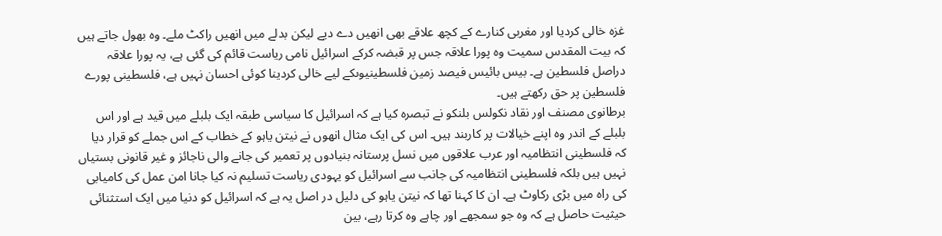غزہ خالی کردیا اور مغربی کنارے کے کچھ علاقے بھی انھیں دے دیے لیکن بدلے میں انھیں راکٹ ملے۔ وہ بھول جاتے ہیں کہ بیت المقدس سمیت وہ پورا علاقہ جس پر قبضہ کرکے اسرائیل نامی ریاست قائم کی گئی ہے، یہ پورا علاقہ دراصل فلسطین ہے۔ بیس بائیس فیصد زمین فلسطینیوںکے لیے خالی کردینا کوئی احسان نہیں ہے، فلسطینی پورے فلسطین پر حق رکھتے ہیں۔
برطانوی مصنف اور نقاد نکولس بلنکو نے تبصرہ کیا ہے کہ اسرائیل کا سیاسی طبقہ ایک بلبلے میں قید ہے اور اس بلبلے کے اندر وہ اپنے خیالات پر کاربند ہیں۔ اس کی ایک مثال انھوں نے نیتن یاہو کے خطاب کے اس جملے کو قرار دیا کہ فلسطینی انتظامیہ اور عرب علاقوں میں نسل پرستانہ بنیادوں پر تعمیر کی جانے والی ناجائز و غیر قانونی بستیاں نہیں ہیں بلکہ فلسطینی انتظامیہ کی جانب سے اسرائیل کو یہودی ریاست تسلیم نہ کیا جانا امن عمل کی کامیابی کی راہ میں بڑی رکاوٹ ہے۔ ان کا کہنا تھا کہ نیتن یاہو کی دلیل در اصل یہ ہے کہ اسرائیل کو دنیا میں ایک استثنائی حیثیت حاصل ہے کہ وہ جو سمجھے اور چاہے وہ کرتا رہے، بین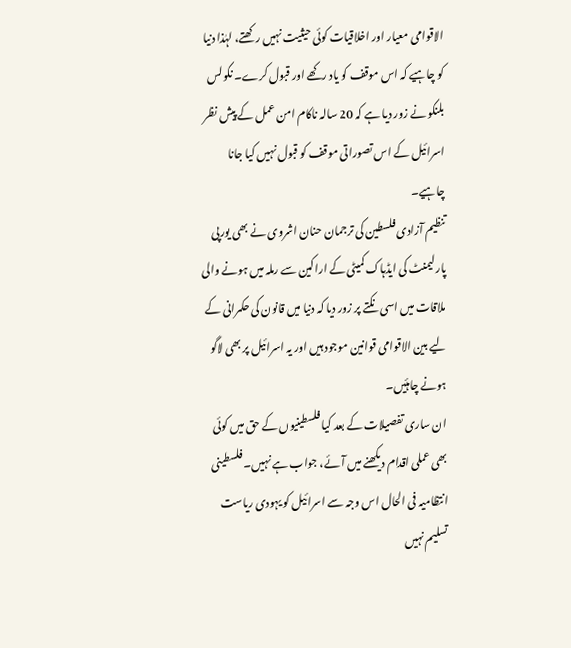الاقوامی معیار اور اخلاقیات کوئی حیثیت نہیں رکھتے، لہٰذا دنیا کو چاہیے کہ اس موقف کو یاد رکھے اور قبول کرے۔ نکولس بلنکو نے زور دیا ہے کہ 20 سالہ ناکام امن عمل کے پیش نظر اسرائیل کے اس تصوراتی موقف کو قبول نہیں کیا جانا چاہیے۔
تنظیم آزادی فلسطین کی ترجمان حنان اشروی نے بھی یورپی پارلیمنٹ کی ایڈہاک کمیٹی کے اراکین سے رملہ میں ہونے والی ملاقات میں اسی نکتے پر زور دیا کہ دنیا میں قانون کی حکمرانی کے لیے بین الاقوامی قوانین موجود ہیں اور یہ اسرائیل پر بھی لاگو ہونے چاہئیں۔
ان ساری تفصیلات کے بعد کیا فلسطینیوں کے حق میں کوئی بھی عملی اقدام دیکھنے میں آئے، جواب ہے نہیں۔ فلسطینی انتظامیہ فی الحال اس وجہ سے اسرائیل کو یہودی ریاست تسلیم نہیں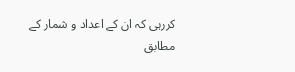کررہی کہ ان کے اعداد و شمار کے مطابق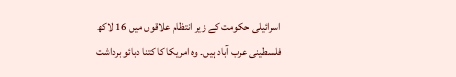اسرائیلی حکومت کے زیر انتظام علاقوں میں 16 لاکھ فلسطینی عرب آباد ہیں۔ وہ امریکا کا کتنا دبائو برداشت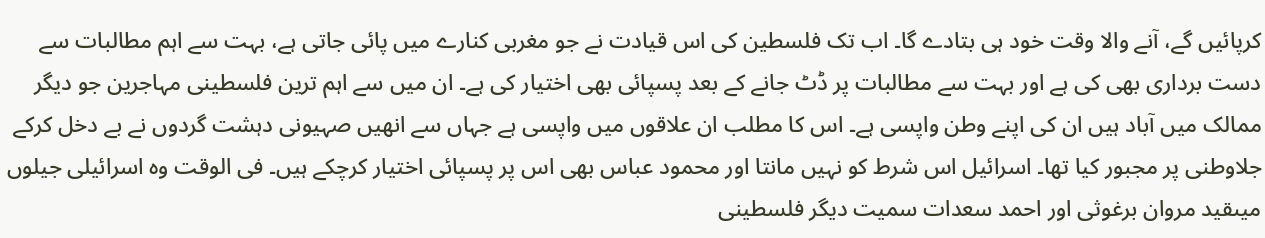کرپائیں گے، آنے والا وقت خود ہی بتادے گا۔ اب تک فلسطین کی اس قیادت نے جو مغربی کنارے میں پائی جاتی ہے، بہت سے اہم مطالبات سے دست برداری بھی کی ہے اور بہت سے مطالبات پر ڈٹ جانے کے بعد پسپائی بھی اختیار کی ہے۔ ان میں سے اہم ترین فلسطینی مہاجرین جو دیگر ممالک میں آباد ہیں ان کی اپنے وطن واپسی ہے۔ اس کا مطلب ان علاقوں میں واپسی ہے جہاں سے انھیں صہیونی دہشت گردوں نے بے دخل کرکے جلاوطنی پر مجبور کیا تھا۔ اسرائیل اس شرط کو نہیں مانتا اور محمود عباس بھی اس پر پسپائی اختیار کرچکے ہیں۔ فی الوقت وہ اسرائیلی جیلوں میںقید مروان برغوثی اور احمد سعدات سمیت دیگر فلسطینی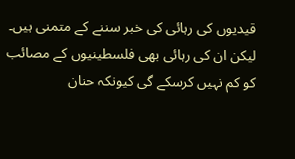قیدیوں کی رہائی کی خبر سننے کے متمنی ہیں۔ لیکن ان کی رہائی بھی فلسطینیوں کے مصائب کو کم نہیں کرسکے گی کیونکہ حنان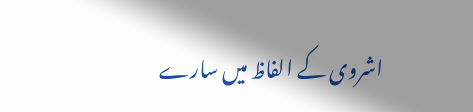اشروی کے الفاظ میں سارے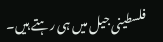فلسطینی جیل میں ہی رہتے ہیں۔